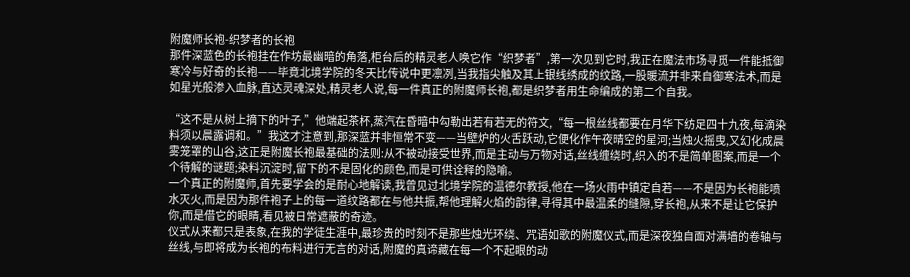附魔师长袍-织梦者的长袍
那件深蓝色的长袍挂在作坊最幽暗的角落,柜台后的精灵老人唤它作“织梦者”,第一次见到它时,我正在魔法市场寻觅一件能抵御寒冷与好奇的长袍——毕竟北境学院的冬天比传说中更凛冽,当我指尖触及其上银线绣成的纹路,一股暖流并非来自御寒法术,而是如星光般渗入血脉,直达灵魂深处,精灵老人说,每一件真正的附魔师长袍,都是织梦者用生命编成的第二个自我。

“这不是从树上摘下的叶子,”他端起茶杯,蒸汽在昏暗中勾勒出若有若无的符文,“每一根丝线都要在月华下纺足四十九夜,每滴染料须以晨露调和。”我这才注意到,那深蓝并非恒常不变——当壁炉的火舌跃动,它便化作午夜晴空的星河;当烛火摇曳,又幻化成晨雾笼罩的山谷,这正是附魔长袍最基础的法则:从不被动接受世界,而是主动与万物对话,丝线缠绕时,织入的不是简单图案,而是一个个待解的谜题;染料沉淀时,留下的不是固化的颜色,而是可供诠释的隐喻。
一个真正的附魔师,首先要学会的是耐心地解读,我曾见过北境学院的温德尔教授,他在一场火雨中镇定自若——不是因为长袍能喷水灭火,而是因为那件袍子上的每一道纹路都在与他共振,帮他理解火焰的韵律,寻得其中最温柔的缝隙,穿长袍,从来不是让它保护你,而是借它的眼睛,看见被日常遮蔽的奇迹。
仪式从来都只是表象,在我的学徒生涯中,最珍贵的时刻不是那些烛光环绕、咒语如歌的附魔仪式,而是深夜独自面对满墙的卷轴与丝线,与即将成为长袍的布料进行无言的对话,附魔的真谛藏在每一个不起眼的动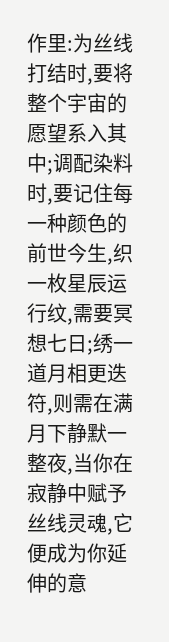作里:为丝线打结时,要将整个宇宙的愿望系入其中;调配染料时,要记住每一种颜色的前世今生,织一枚星辰运行纹,需要冥想七日;绣一道月相更迭符,则需在满月下静默一整夜,当你在寂静中赋予丝线灵魂,它便成为你延伸的意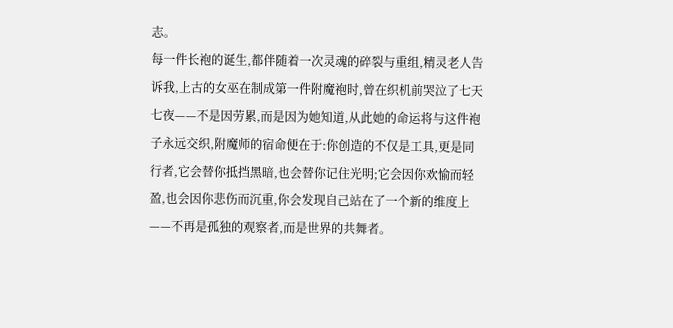志。
每一件长袍的诞生,都伴随着一次灵魂的碎裂与重组,精灵老人告诉我,上古的女巫在制成第一件附魔袍时,曾在织机前哭泣了七天七夜——不是因劳累,而是因为她知道,从此她的命运将与这件袍子永远交织,附魔师的宿命便在于:你创造的不仅是工具,更是同行者,它会替你抵挡黑暗,也会替你记住光明;它会因你欢愉而轻盈,也会因你悲伤而沉重,你会发现自己站在了一个新的维度上——不再是孤独的观察者,而是世界的共舞者。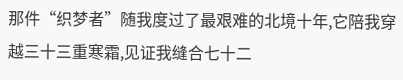那件“织梦者”随我度过了最艰难的北境十年,它陪我穿越三十三重寒霜,见证我缝合七十二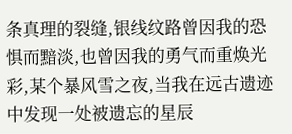条真理的裂缝,银线纹路曾因我的恐惧而黯淡,也曾因我的勇气而重焕光彩,某个暴风雪之夜,当我在远古遗迹中发现一处被遗忘的星辰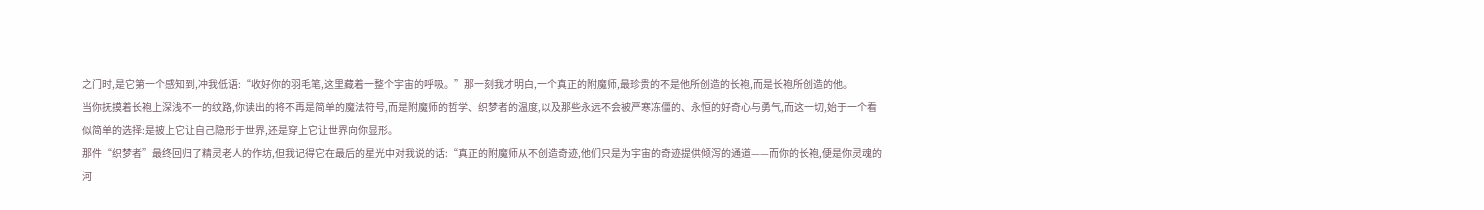之门时,是它第一个感知到,冲我低语:“收好你的羽毛笔,这里藏着一整个宇宙的呼吸。”那一刻我才明白,一个真正的附魔师,最珍贵的不是他所创造的长袍,而是长袍所创造的他。
当你抚摸着长袍上深浅不一的纹路,你读出的将不再是简单的魔法符号,而是附魔师的哲学、织梦者的温度,以及那些永远不会被严寒冻僵的、永恒的好奇心与勇气,而这一切,始于一个看似简单的选择:是披上它让自己隐形于世界,还是穿上它让世界向你显形。
那件“织梦者”最终回归了精灵老人的作坊,但我记得它在最后的星光中对我说的话:“真正的附魔师从不创造奇迹,他们只是为宇宙的奇迹提供倾泻的通道——而你的长袍,便是你灵魂的河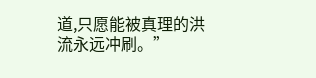道,只愿能被真理的洪流永远冲刷。”